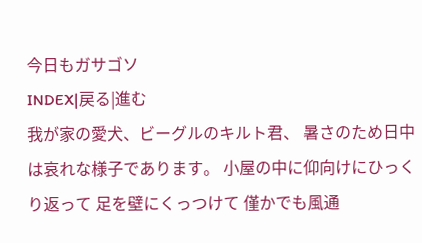今日もガサゴソ
INDEX|戻る|進む
我が家の愛犬、ビーグルのキルト君、 暑さのため日中は哀れな様子であります。 小屋の中に仰向けにひっくり返って 足を壁にくっつけて 僅かでも風通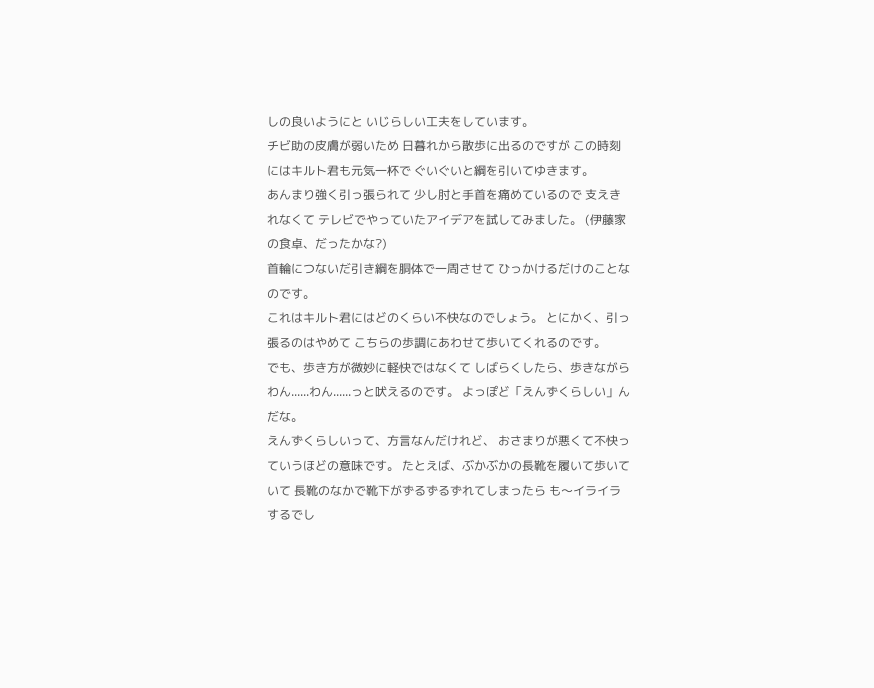しの良いようにと いじらしい工夫をしています。
チビ助の皮膚が弱いため 日暮れから散歩に出るのですが この時刻にはキルト君も元気一杯で ぐいぐいと綱を引いてゆきます。
あんまり強く引っ張られて 少し肘と手首を痛めているので 支えきれなくて テレビでやっていたアイデアを試してみました。 (伊藤家の食卓、だったかな?)
首輪につないだ引き綱を胴体で一周させて ひっかけるだけのことなのです。
これはキルト君にはどのくらい不快なのでしょう。 とにかく、引っ張るのはやめて こちらの歩調にあわせて歩いてくれるのです。
でも、歩き方が微妙に軽快ではなくて しばらくしたら、歩きながら わん......わん......っと吠えるのです。 よっぽど「えんずくらしい」んだな。
えんずくらしいって、方言なんだけれど、 おさまりが悪くて不快っていうほどの意味です。 たとえば、ぶかぶかの長靴を履いて歩いていて 長靴のなかで靴下がずるずるずれてしまったら も〜イライラするでし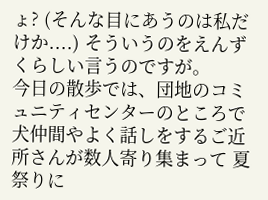ょ? (そんな目にあうのは私だけか....) そういうのをえんずくらしい言うのですが。
今日の散歩では、団地のコミュニティセンターのところで 犬仲間やよく話しをするご近所さんが数人寄り集まって 夏祭りに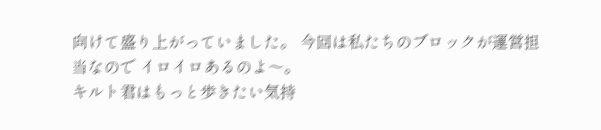向けて盛り上がっていました。 今回は私たちのブロックが運営担当なので イロイロあるのよ〜。
キルト君はもっと歩きたい気持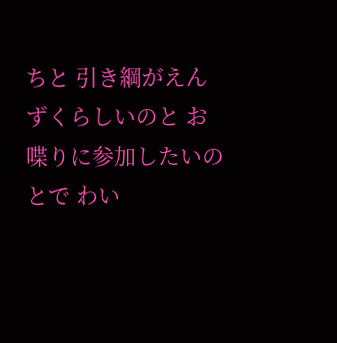ちと 引き綱がえんずくらしいのと お喋りに参加したいのとで わい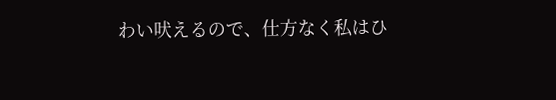わい吠えるので、仕方なく私はひ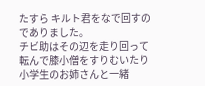たすら キルト君をなで回すのでありました。
チビ助はその辺を走り回って 転んで膝小僧をすりむいたり 小学生のお姉さんと一緒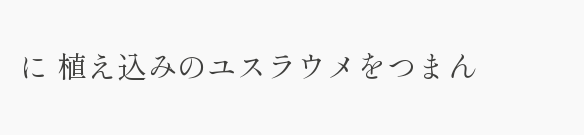に 植え込みのユスラウメをつまん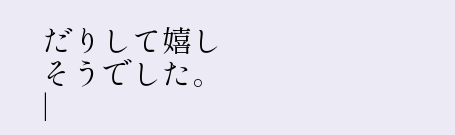だりして嬉しそうでした。
|